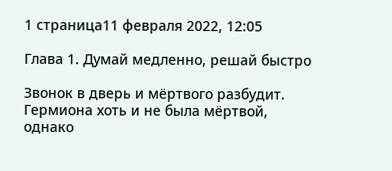1 страница11 февраля 2022, 12:05

Глава 1. Думай медленно, решай быстро

Звонок в дверь и мёртвого разбудит. Гермиона хоть и не была мёртвой, однако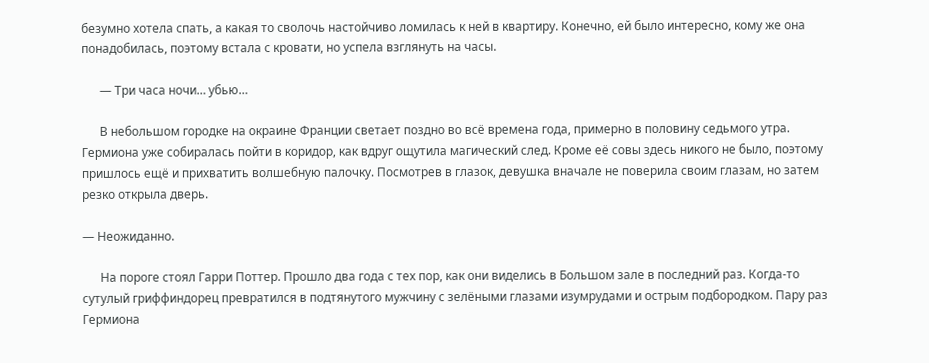безумно хотела спать, а какая то сволочь настойчиво ломилась к ней в квартиру. Конечно, ей было интересно, кому же она понадобилась, поэтому встала с кровати, но успела взглянуть на часы.

      — Три часа ночи… убью…

      В небольшом городке на окраине Франции светает поздно во всё времена года, примерно в половину седьмого утра. Гермиона уже собиралась пойти в коридор, как вдруг ощутила магический след. Кроме её совы здесь никого не было, поэтому пришлось ещё и прихватить волшебную палочку. Посмотрев в глазок, девушка вначале не поверила своим глазам, но затем резко открыла дверь.

— Неожиданно.

      На пороге стоял Гарри Поттер. Прошло два года с тех пор, как они виделись в Большом зале в последний раз. Когда-то сутулый гриффиндорец превратился в подтянутого мужчину с зелёными глазами изумрудами и острым подбородком. Пару раз Гермиона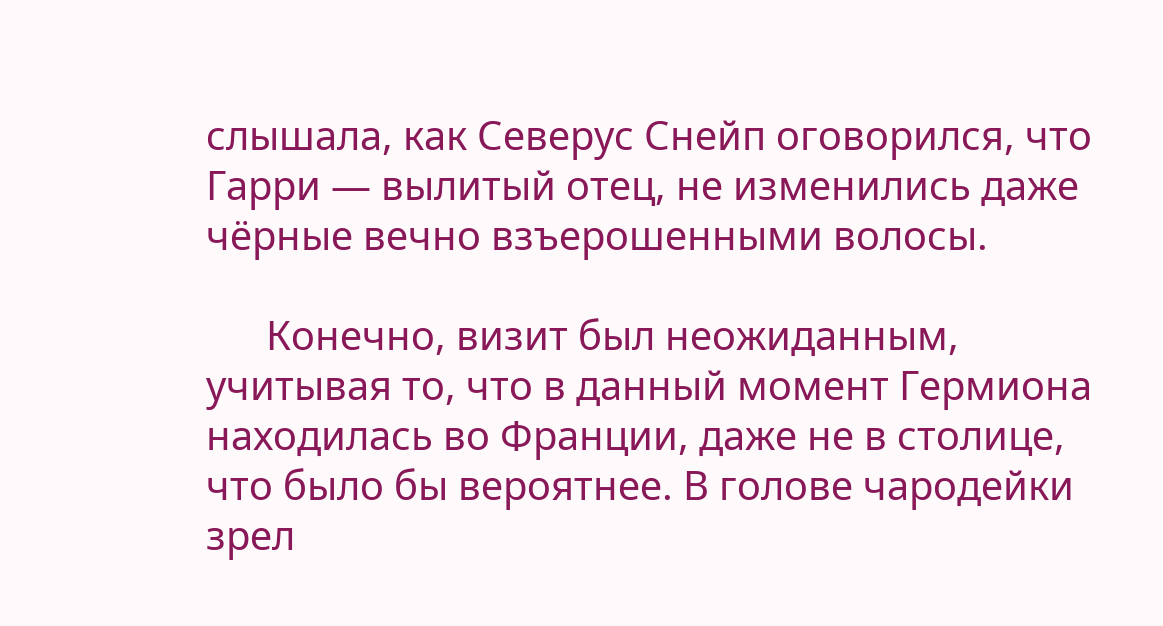слышала, как Северус Снейп оговорился, что Гарри — вылитый отец, не изменились даже чёрные вечно взъерошенными волосы.

      Конечно, визит был неожиданным, учитывая то, что в данный момент Гермиона находилась во Франции, даже не в столице, что было бы вероятнее. В голове чародейки зрел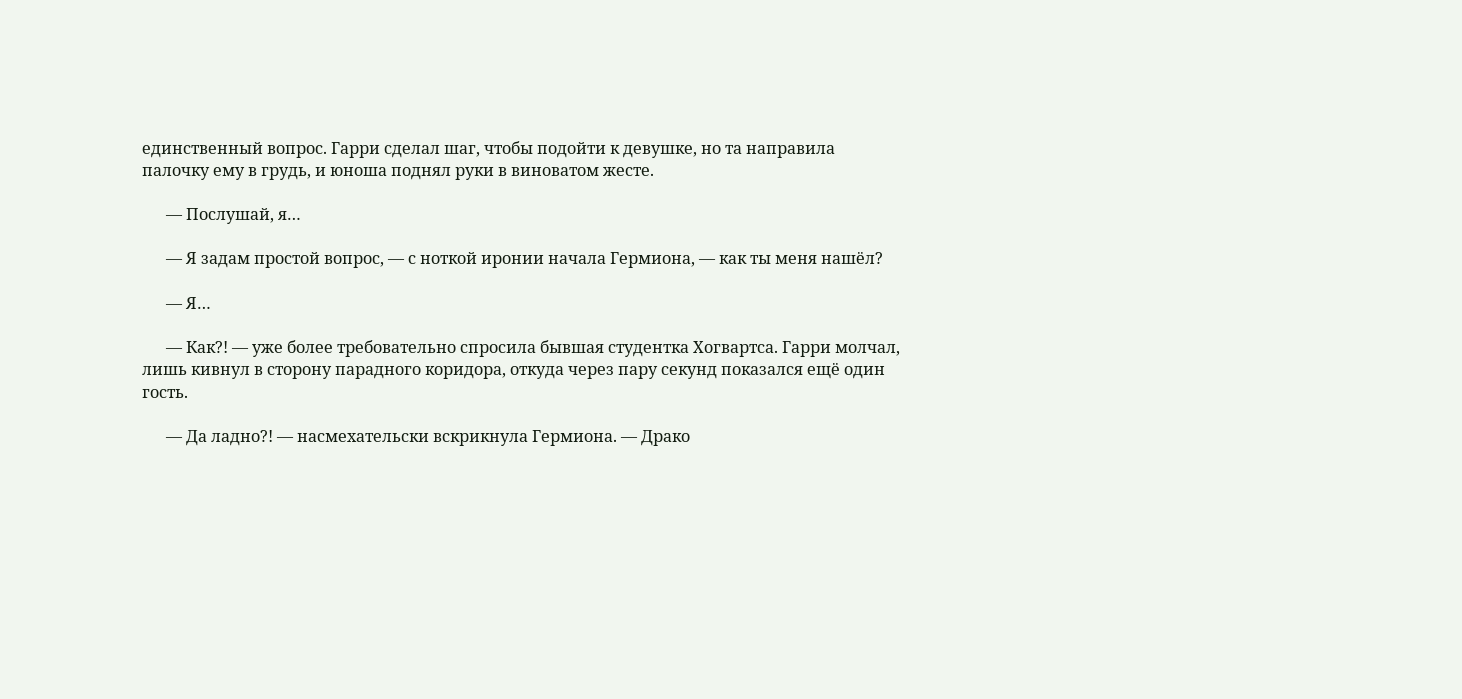единственный вопрос. Гарри сделал шаг, чтобы подойти к девушке, но та направила палочку ему в грудь, и юноша поднял руки в виноватом жесте.

      — Послушай, я…

      — Я задам простой вопрос, — с ноткой иронии начала Гермиона, — как ты меня нашёл?

      — Я…

      — Как?! — уже более требовательно спросила бывшая студентка Хогвартса. Гарри молчал, лишь кивнул в сторону парадного коридора, откуда через пару секунд показался ещё один гость.

      — Да ладно?! — насмехательски вскрикнула Гермиона. — Драко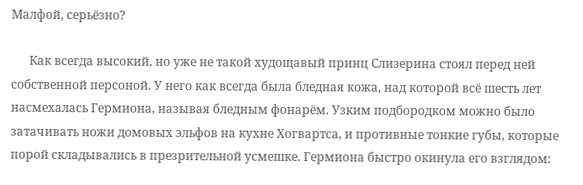Малфой, серьёзно?

      Как всегда высокий, но уже не такой худощавый принц Слизерина стоял перед ней собственной персоной. У него как всегда была бледная кожа, над которой всё шесть лет насмехалась Гермиона, называя бледным фонарём. Узким подбородком можно было затачивать ножи домовых эльфов на кухне Хогвартса, и противные тонкие губы, которые порой складывались в презрительной усмешке. Гермиона быстро окинула его взглядом: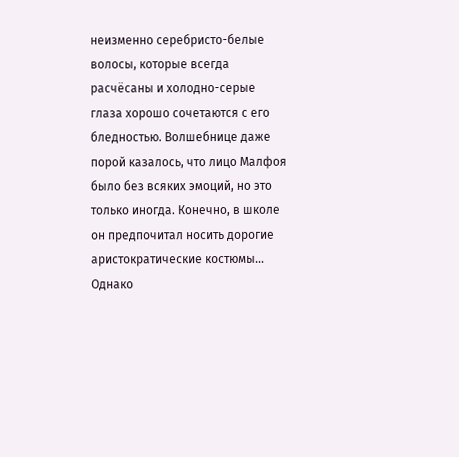неизменно серебристо-белые волосы, которые всегда расчёсаны и холодно-серые глаза хорошо сочетаются с его бледностью. Волшебнице даже порой казалось, что лицо Малфоя было без всяких эмоций, но это только иногда. Конечно, в школе он предпочитал носить дорогие аристократические костюмы… Однако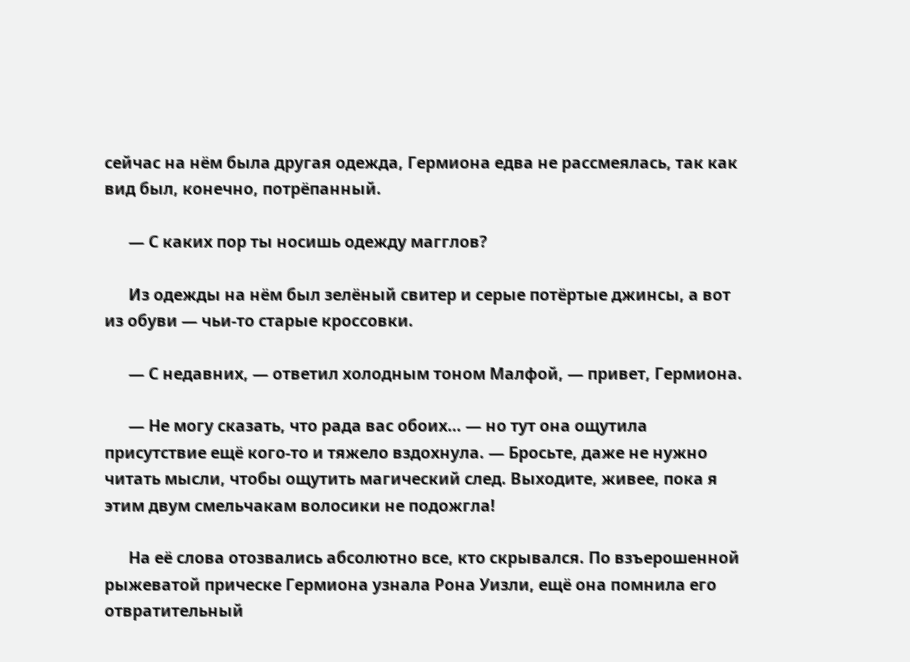сейчас на нём была другая одежда, Гермиона едва не рассмеялась, так как вид был, конечно, потрёпанный.

      — С каких пор ты носишь одежду магглов?

      Из одежды на нём был зелёный свитер и серые потёртые джинсы, а вот из обуви — чьи-то старые кроссовки.

      — С недавних, — ответил холодным тоном Малфой, — привет, Гермиона.

      — Не могу сказать, что рада вас обоих… — но тут она ощутила присутствие ещё кого-то и тяжело вздохнула. — Бросьте, даже не нужно читать мысли, чтобы ощутить магический след. Выходите, живее, пока я этим двум смельчакам волосики не подожгла!

      На её слова отозвались абсолютно все, кто скрывался. По взъерошенной рыжеватой прическе Гермиона узнала Рона Уизли, ещё она помнила его отвратительный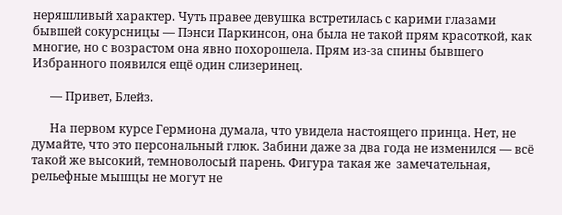неряшливый характер. Чуть правее девушка встретилась с карими глазами бывшей сокурсницы — Пэнси Паркинсон, она была не такой прям красоткой, как многие, но с возрастом она явно похорошела. Прям из-за спины бывшего Избранного появился ещё один слизеринец.

      — Привет, Блейз.

      На первом курсе Гермиона думала, что увидела настоящего принца. Нет, не думайте, что это персональный глюк. Забини даже за два года не изменился — всё такой же высокий, темноволосый парень. Фигура такая же  замечательная, рельефные мышцы не могут не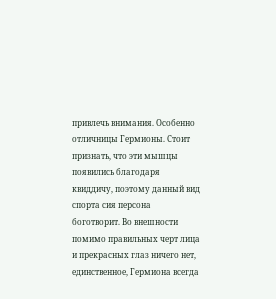привлечь внимания. Особенно отличницы Гермионы. Стоит признать, что эти мышцы появились благодаря квиддичу, поэтому данный вид спорта сия персона боготворит. Во внешности помимо правильных черт лица и прекрасных глаз ничего нет, единственное, Гермиона всегда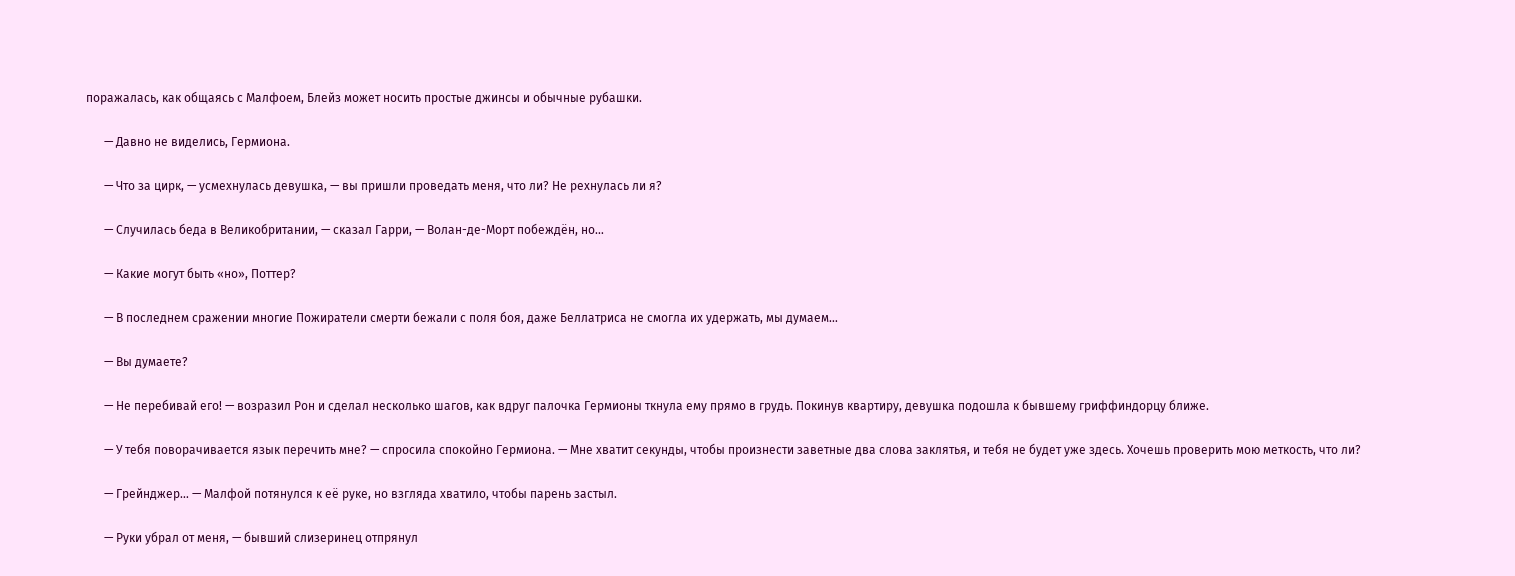поражалась, как общаясь с Малфоем, Блейз может носить простые джинсы и обычные рубашки.

      — Давно не виделись, Гермиона.

      — Что за цирк, — усмехнулась девушка, — вы пришли проведать меня, что ли? Не рехнулась ли я?

      — Случилась беда в Великобритании, — сказал Гарри, — Волан-де-Морт побеждён, но…

      — Какие могут быть «но», Поттер?

      — В последнем сражении многие Пожиратели смерти бежали с поля боя, даже Беллатриса не смогла их удержать, мы думаем…

      — Вы думаете?

      — Не перебивай его! — возразил Рон и сделал несколько шагов, как вдруг палочка Гермионы ткнула ему прямо в грудь. Покинув квартиру, девушка подошла к бывшему гриффиндорцу ближе.

      — У тебя поворачивается язык перечить мне? — спросила спокойно Гермиона. — Мне хватит секунды, чтобы произнести заветные два слова заклятья, и тебя не будет уже здесь. Хочешь проверить мою меткость, что ли?

      — Грейнджер… — Малфой потянулся к её руке, но взгляда хватило, чтобы парень застыл.

      — Руки убрал от меня, — бывший слизеринец отпрянул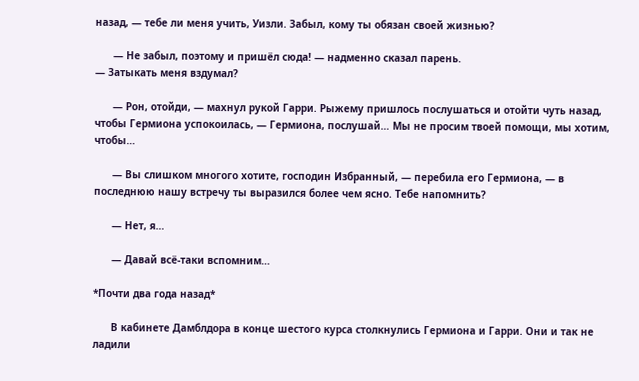назад, — тебе ли меня учить, Уизли. Забыл, кому ты обязан своей жизнью?

      — Не забыл, поэтому и пришёл сюда! — надменно сказал парень.
— Затыкать меня вздумал?

      — Рон, отойди, — махнул рукой Гарри. Рыжему пришлось послушаться и отойти чуть назад, чтобы Гермиона успокоилась, — Гермиона, послушай… Мы не просим твоей помощи, мы хотим, чтобы…

      — Вы слишком многого хотите, господин Избранный, — перебила его Гермиона, — в последнюю нашу встречу ты выразился более чем ясно. Тебе напомнить?

      — Нет, я…

      — Давай всё-таки вспомним…

*Почти два года назад*

      В кабинете Дамблдора в конце шестого курса столкнулись Гермиона и Гарри. Они и так не ладили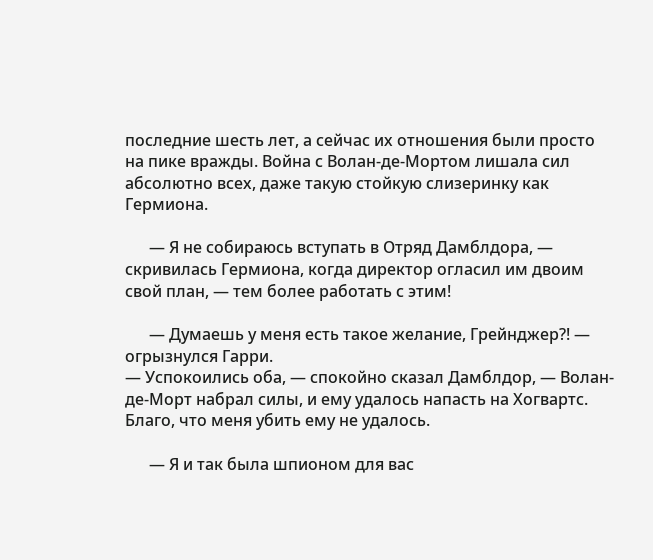последние шесть лет, а сейчас их отношения были просто на пике вражды. Война с Волан-де-Мортом лишала сил абсолютно всех, даже такую стойкую слизеринку как Гермиона.

      — Я не собираюсь вступать в Отряд Дамблдора, — скривилась Гермиона, когда директор огласил им двоим свой план, — тем более работать с этим!

      — Думаешь у меня есть такое желание, Грейнджер?! — огрызнулся Гарри.
— Успокоились оба, — спокойно сказал Дамблдор, — Волан-де-Морт набрал силы, и ему удалось напасть на Хогвартс. Благо, что меня убить ему не удалось.

      — Я и так была шпионом для вас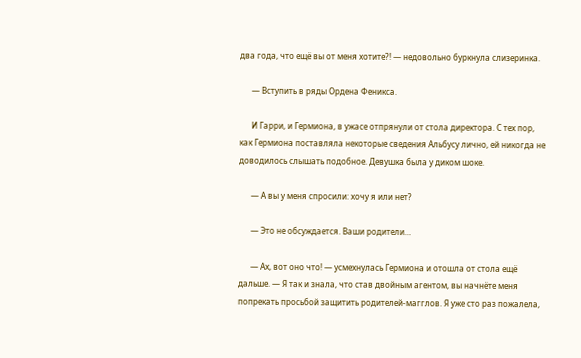два года, что ещё вы от меня хотите?! — недовольно буркнула слизеринка.

      — Вступить в ряды Ордена Феникса.

      И Гарри, и Гермиона, в ужасе отпрянули от стола директора. С тех пор, как Гермиона поставляла некоторые сведения Альбусу лично, ей никогда не доводилось слышать подобное. Девушка была у диком шоке.

      — А вы у меня спросили: хочу я или нет?

      — Это не обсуждается. Ваши родители…

      — Ах, вот оно что! — усмехнулась Гермиона и отошла от стола ещё дальше. — Я так и знала, что став двойным агентом, вы начнёте меня попрекать просьбой защитить родителей-магглов. Я уже сто раз пожалела,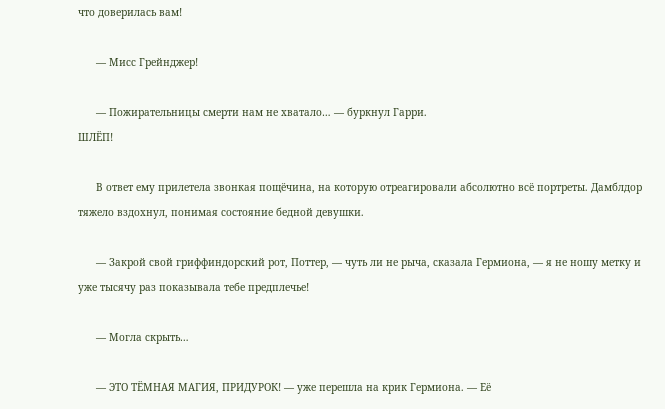что доверилась вам!

      — Мисс Грейнджер!

      — Пожирательницы смерти нам не хватало… — буркнул Гарри.
ШЛЁП!

      В ответ ему прилетела звонкая пощёчина, на которую отреагировали абсолютно всё портреты. Дамблдор тяжело вздохнул, понимая состояние бедной девушки.

      — Закрой свой гриффиндорский рот, Поттер, — чуть ли не рыча, сказала Гермиона, — я не ношу метку и уже тысячу раз показывала тебе предплечье!

      — Могла скрыть…

      — ЭТО ТЁМНАЯ МАГИЯ, ПРИДУРОК! — уже перешла на крик Гермиона. — Её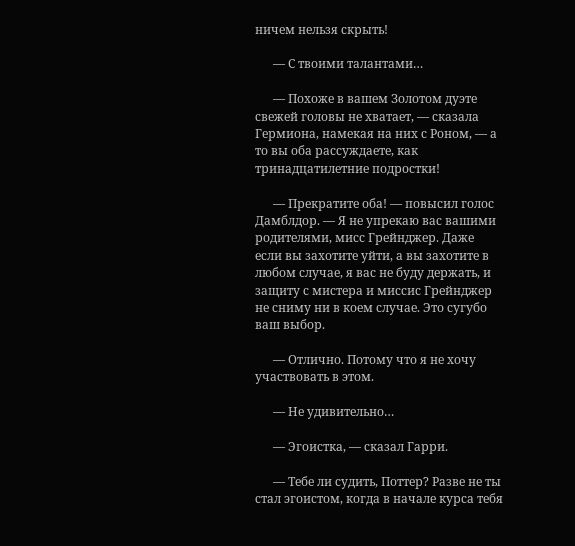ничем нельзя скрыть!

      — С твоими талантами…

      — Похоже в вашем Золотом дуэте свежей головы не хватает, — сказала Гермиона, намекая на них с Роном, — а то вы оба рассуждаете, как тринадцатилетние подростки!

      — Прекратите оба! — повысил голос Дамблдор. — Я не упрекаю вас вашими родителями, мисс Грейнджер. Даже если вы захотите уйти, а вы захотите в любом случае, я вас не буду держать, и защиту с мистера и миссис Грейнджер не сниму ни в коем случае. Это сугубо ваш выбор.

      — Отлично. Потому что я не хочу  участвовать в этом.

      — Не удивительно…

      — Эгоистка, — сказал Гарри.

      — Тебе ли судить, Поттер? Разве не ты стал эгоистом, когда в начале курса тебя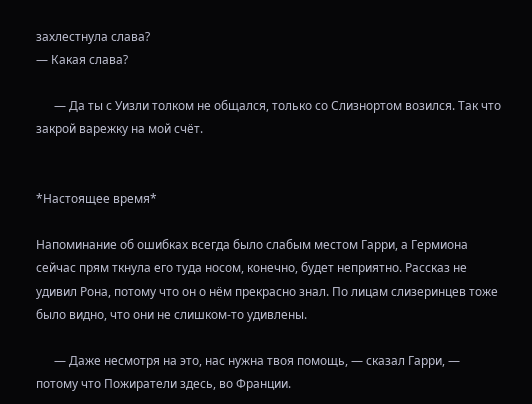захлестнула слава?
— Какая слава?

      — Да ты с Уизли толком не общался, только со Слизнортом возился. Так что закрой варежку на мой счёт.


*Настоящее время*

Напоминание об ошибках всегда было слабым местом Гарри, а Гермиона сейчас прям ткнула его туда носом, конечно, будет неприятно. Рассказ не удивил Рона, потому что он о нём прекрасно знал. По лицам слизеринцев тоже было видно, что они не слишком-то удивлены.

      — Даже несмотря на это, нас нужна твоя помощь, — сказал Гарри, — потому что Пожиратели здесь, во Франции.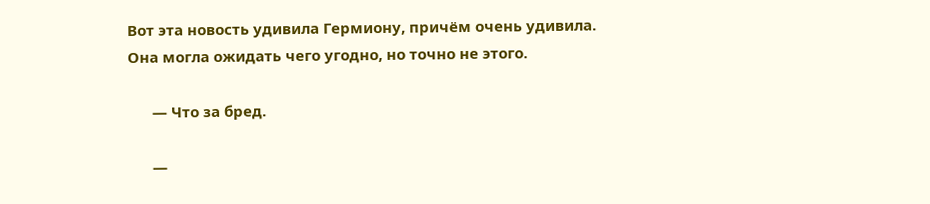Вот эта новость удивила Гермиону, причём очень удивила. Она могла ожидать чего угодно, но точно не этого.

      — Что за бред.

      —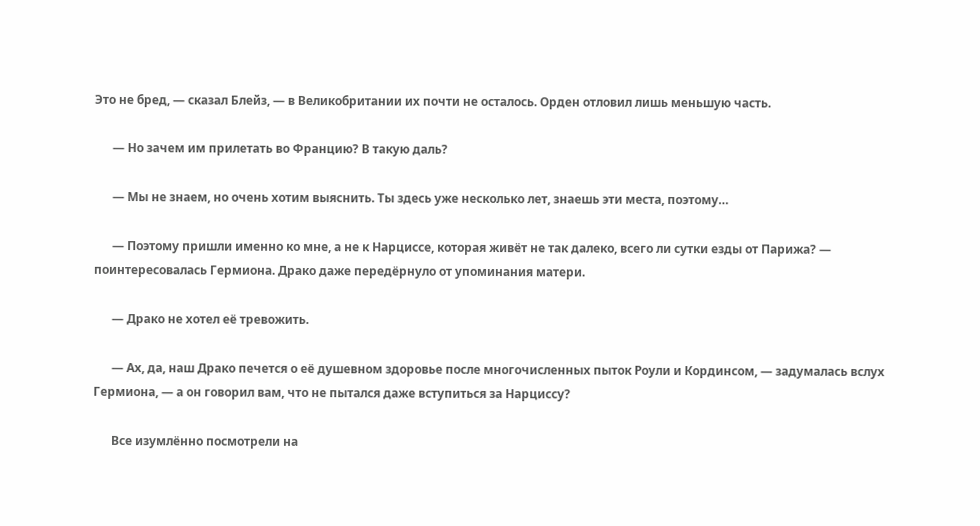Это не бред, — сказал Блейз, — в Великобритании их почти не осталось. Орден отловил лишь меньшую часть.

      — Но зачем им прилетать во Францию? В такую даль?

      — Мы не знаем, но очень хотим выяснить. Ты здесь уже несколько лет, знаешь эти места, поэтому…

      — Поэтому пришли именно ко мне, а не к Нарциссе, которая живёт не так далеко, всего ли сутки езды от Парижа? — поинтересовалась Гермиона. Драко даже передёрнуло от упоминания матери.

      — Драко не хотел её тревожить.

      — Ах, да, наш Драко печется о её душевном здоровье после многочисленных пыток Роули и Кординсом, — задумалась вслух Гермиона, — а он говорил вам, что не пытался даже вступиться за Нарциссу?

      Все изумлённо посмотрели на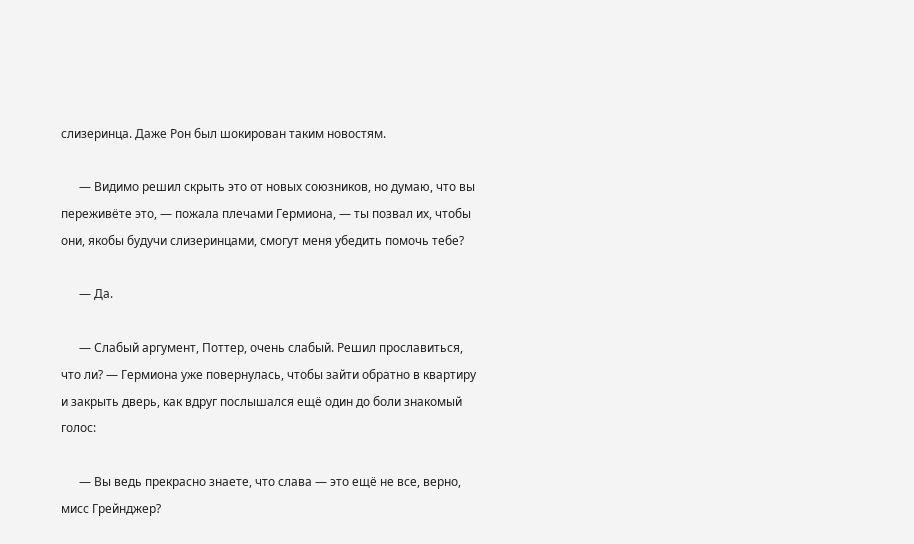слизеринца. Даже Рон был шокирован таким новостям.

      — Видимо решил скрыть это от новых союзников, но думаю, что вы переживёте это, — пожала плечами Гермиона, — ты позвал их, чтобы они, якобы будучи слизеринцами, смогут меня убедить помочь тебе?

      — Да.

      — Слабый аргумент, Поттер, очень слабый. Решил прославиться, что ли? — Гермиона уже повернулась, чтобы зайти обратно в квартиру и закрыть дверь, как вдруг послышался ещё один до боли знакомый голос:

      — Вы ведь прекрасно знаете, что слава — это ещё не все, верно, мисс Грейнджер?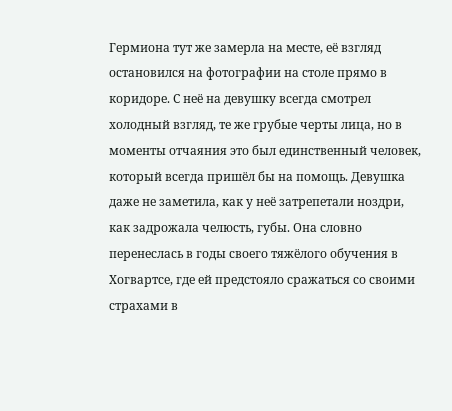Гермиона тут же замерла на месте, её взгляд остановился на фотографии на столе прямо в коридоре. С неё на девушку всегда смотрел холодный взгляд, те же грубые черты лица, но в моменты отчаяния это был единственный человек, который всегда пришёл бы на помощь. Девушка даже не заметила, как у неё затрепетали ноздри, как задрожала челюсть, губы. Она словно перенеслась в годы своего тяжёлого обучения в Хогвартсе, где ей предстояло сражаться со своими страхами в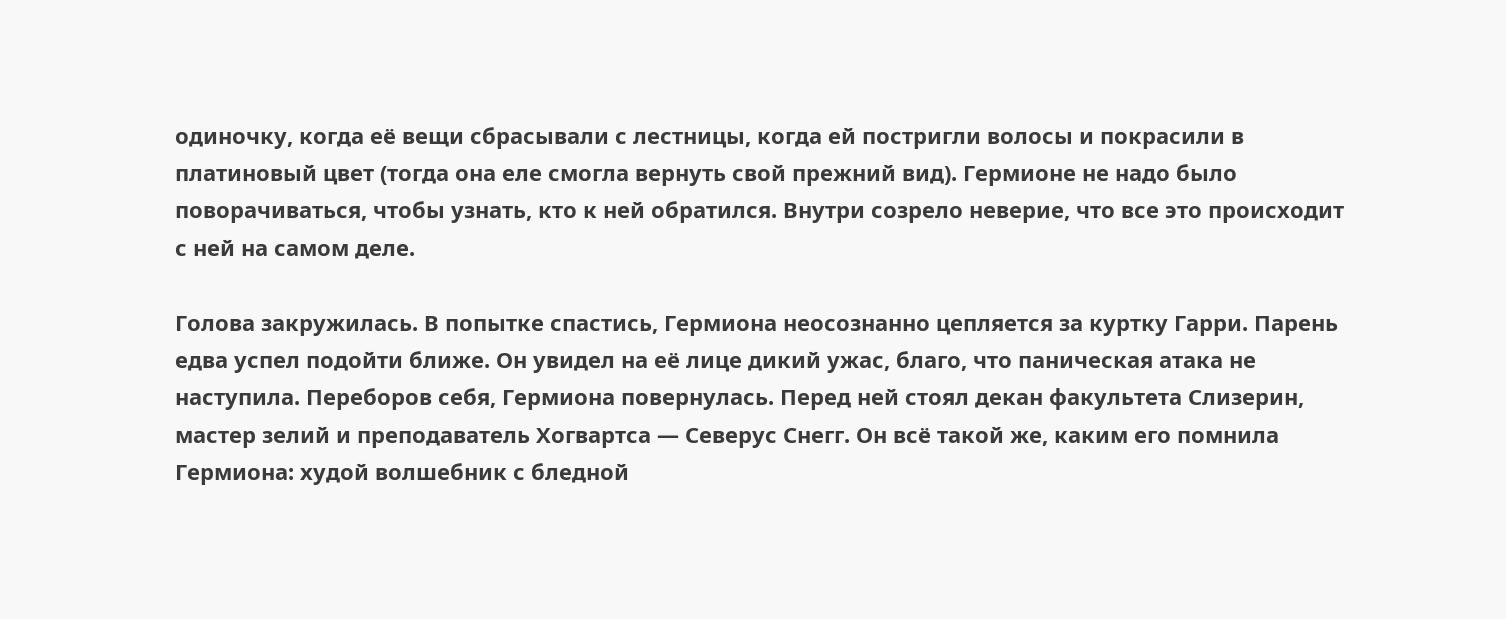одиночку, когда её вещи сбрасывали с лестницы, когда ей постригли волосы и покрасили в платиновый цвет (тогда она еле смогла вернуть свой прежний вид). Гермионе не надо было поворачиваться, чтобы узнать, кто к ней обратился. Внутри созрело неверие, что все это происходит с ней на самом деле.

Голова закружилась. В попытке спастись, Гермиона неосознанно цепляется за куртку Гарри. Парень едва успел подойти ближе. Он увидел на её лице дикий ужас, благо, что паническая атака не наступила. Переборов себя, Гермиона повернулась. Перед ней стоял декан факультета Слизерин, мастер зелий и преподаватель Хогвартса — Северус Снегг. Он всё такой же, каким его помнила Гермиона: худой волшебник с бледной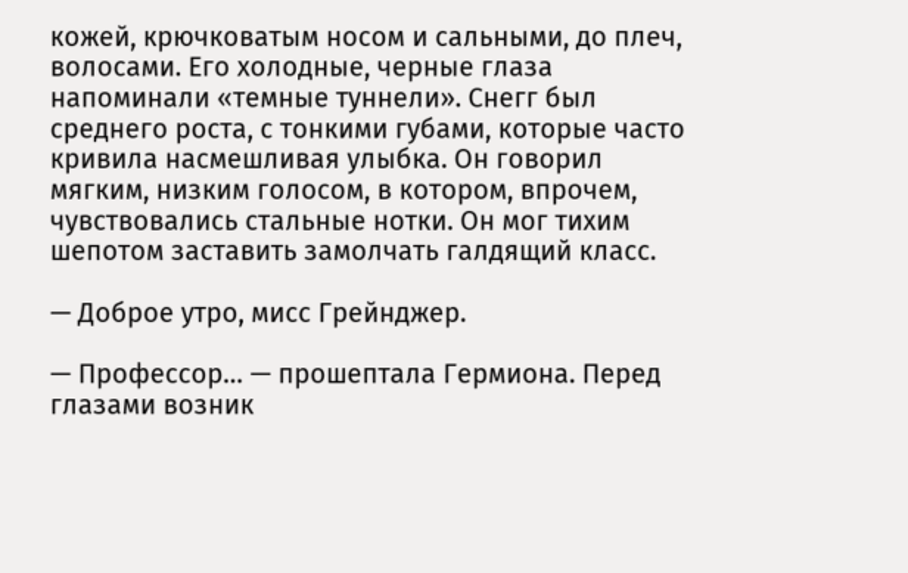кожей, крючковатым носом и сальными, до плеч, волосами. Его холодные, черные глаза напоминали «темные туннели». Снегг был среднего роста, с тонкими губами, которые часто кривила насмешливая улыбка. Он говорил мягким, низким голосом, в котором, впрочем, чувствовались стальные нотки. Он мог тихим шепотом заставить замолчать галдящий класс.

— Доброе утро, мисс Грейнджер.

— Профессор… — прошептала Гермиона. Перед глазами возник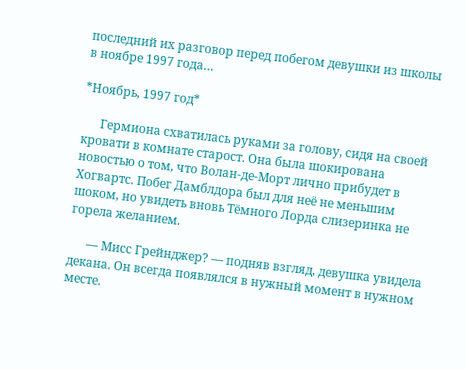последний их разговор перед побегом девушки из школы в ноябре 1997 года…

*Ноябрь, 1997 год*

      Гермиона схватилась руками за голову, сидя на своей кровати в комнате старост. Она была шокирована новостью о том, что Волан-де-Морт лично прибудет в Хогвартс. Побег Дамблдора был для неё не меньшим шоком, но увидеть вновь Тёмного Лорда слизеринка не горела желанием.

      — Мисс Грейнджер? — подняв взгляд, девушка увидела декана. Он всегда появлялся в нужный момент в нужном месте.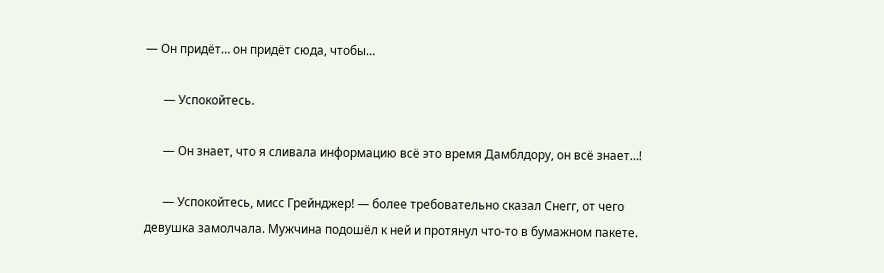— Он придёт… он придёт сюда, чтобы…

      — Успокойтесь.

      — Он знает, что я сливала информацию всё это время Дамблдору, он всё знает…!

      — Успокойтесь, мисс Грейнджер! — более требовательно сказал Снегг, от чего девушка замолчала. Мужчина подошёл к ней и протянул что-то в бумажном пакете.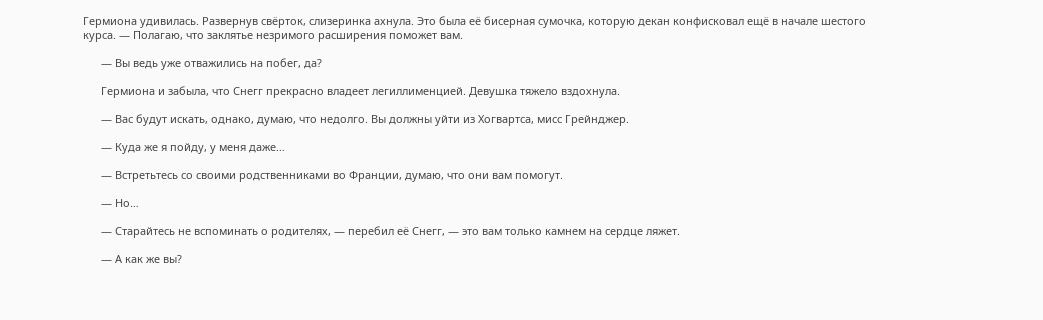Гермиона удивилась. Развернув свёрток, слизеринка ахнула. Это была её бисерная сумочка, которую декан конфисковал ещё в начале шестого курса. — Полагаю, что заклятье незримого расширения поможет вам.

      — Вы ведь уже отважились на побег, да?

      Гермиона и забыла, что Снегг прекрасно владеет легиллименцией. Девушка тяжело вздохнула.

      — Вас будут искать, однако, думаю, что недолго. Вы должны уйти из Хогвартса, мисс Грейнджер.

      — Куда же я пойду, у меня даже…

      — Встретьтесь со своими родственниками во Франции, думаю, что они вам помогут.

      — Но…

      — Старайтесь не вспоминать о родителях, — перебил её Снегг, — это вам только камнем на сердце ляжет.

      — А как же вы?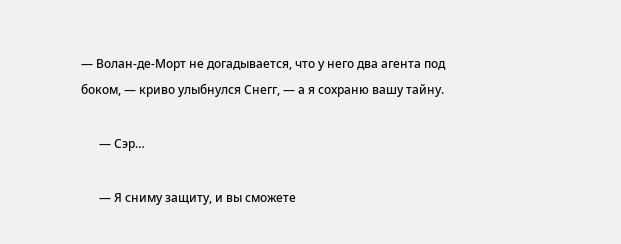— Волан-де-Морт не догадывается, что у него два агента под боком, — криво улыбнулся Снегг, — а я сохраню вашу тайну.

      — Сэр…

      — Я сниму защиту, и вы сможете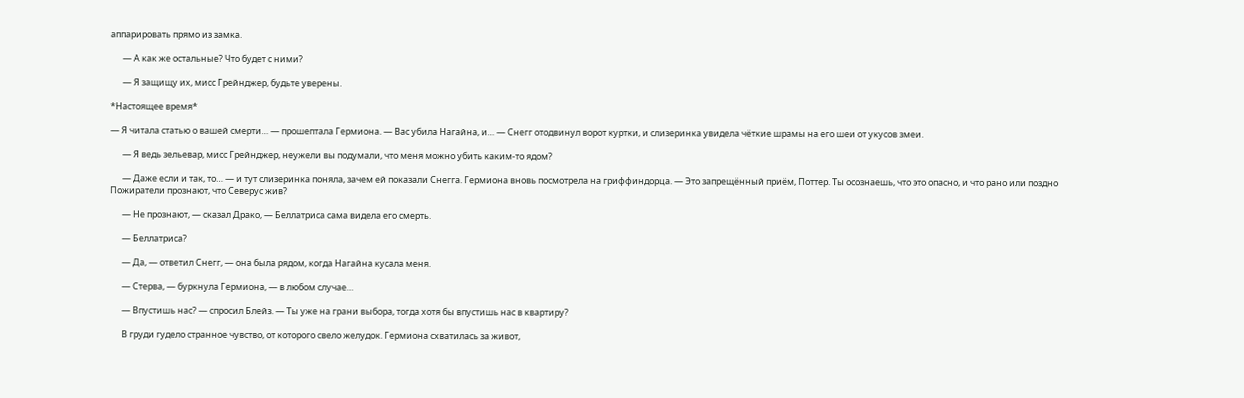аппарировать прямо из замка.

      — А как же остальные? Что будет с ними?

      — Я защищу их, мисс Грейнджер, будьте уверены.

*Настоящее время*

— Я читала статью о вашей смерти… — прошептала Гермиона. — Вас убила Нагайна, и… — Снегг отодвинул ворот куртки, и слизеринка увидела чёткие шрамы на его шеи от укусов змеи.

      — Я ведь зельевар, мисс Грейнджер, неужели вы подумали, что меня можно убить каким-то ядом?

      — Даже если и так, то… — и тут слизеринка поняла, зачем ей показали Снегга. Гермиона вновь посмотрела на гриффиндорца. — Это запрещённый приём, Поттер. Ты осознаешь, что это опасно, и что рано или поздно Пожиратели прознают, что Северус жив?

      — Не прознают, — сказал Драко, — Беллатриса сама видела его смерть.

      — Беллатриса?

      — Да, — ответил Снегг, — она была рядом, когда Нагайна кусала меня.

      — Стерва, — буркнула Гермиона, — в любом случае…

      — Впустишь нас? — спросил Блейз. — Ты уже на грани выбора, тогда хотя бы впустишь нас в квартиру?

      В груди гудело странное чувство, от которого свело желудок. Гермиона схватилась за живот,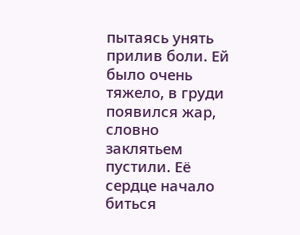пытаясь унять прилив боли. Ей было очень тяжело, в груди появился жар, словно заклятьем пустили. Её сердце начало биться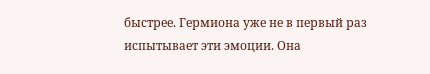быстрее. Гермиона уже не в первый раз испытывает эти эмоции. Она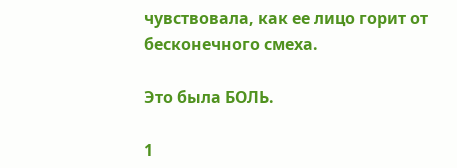чувствовала, как ее лицо горит от бесконечного смеха.

Это была БОЛЬ.

1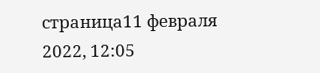страница11 февраля 2022, 12:05